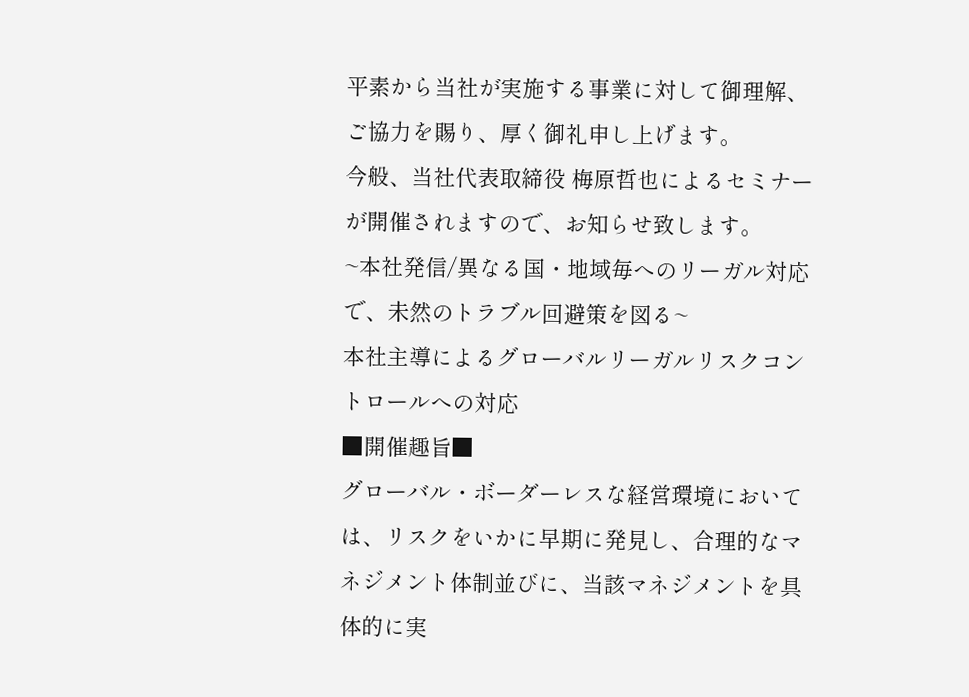平素から当社が実施する事業に対して御理解、ご協力を賜り、厚く御礼申し上げます。
今般、当社代表取締役 梅原哲也によるセミナーが開催されますので、お知らせ致します。
~本社発信/異なる国・地域毎へのリーガル対応で、未然のトラブル回避策を図る~
本社主導によるグローバルリーガルリスクコントロールへの対応
■開催趣旨■
グローバル・ボーダーレスな経営環境においては、リスクをいかに早期に発見し、合理的なマネジメント体制並びに、当該マネジメントを具体的に実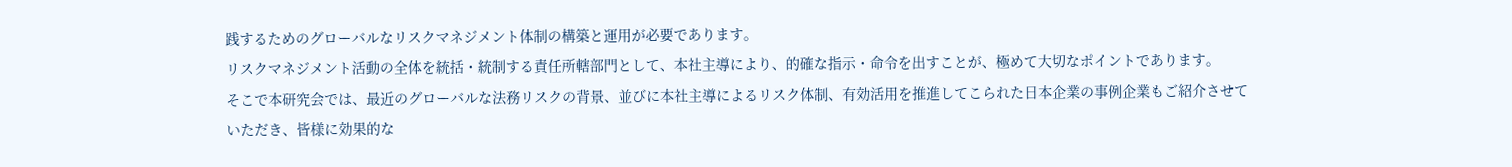践するためのグローバルなリスクマネジメント体制の構築と運用が必要であります。
リスクマネジメント活動の全体を統括・統制する責任所轄部門として、本社主導により、的確な指示・命令を出すことが、極めて大切なポイントであります。
そこで本研究会では、最近のグローバルな法務リスクの背景、並びに本社主導によるリスク体制、有効活用を推進してこられた日本企業の事例企業もご紹介させていただき、皆様に効果的な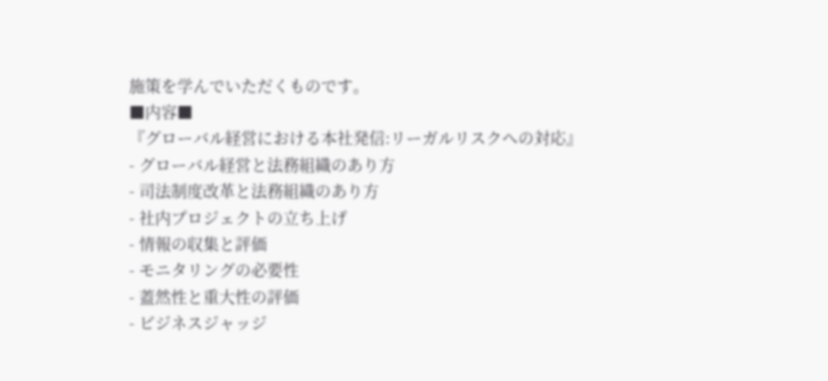施策を学んでいただくものです。
■内容■
『グローバル経営における本社発信:リーガルリスクへの対応』
- グローバル経営と法務組織のあり方
- 司法制度改革と法務組織のあり方
- 社内プロジェクトの立ち上げ
- 情報の収集と評価
- モニタリングの必要性
- 蓋然性と重大性の評価
- ビジネスジャッジ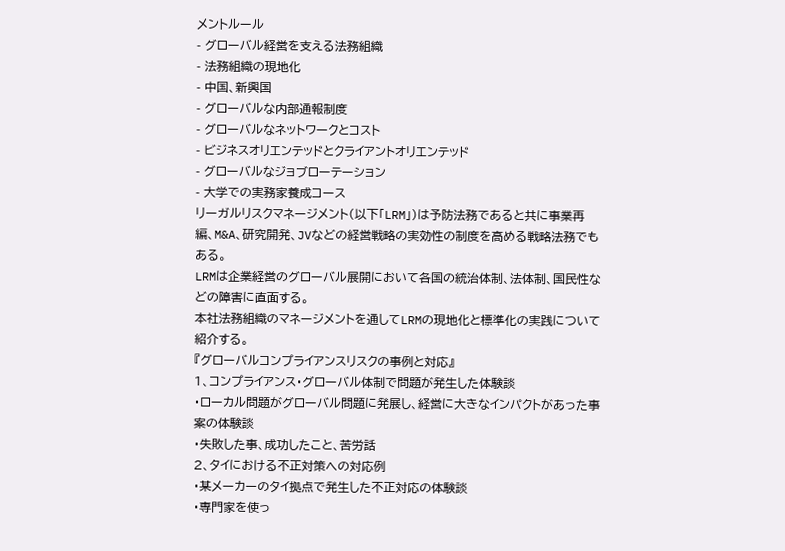メントルール
- グローバル経営を支える法務組織
- 法務組織の現地化
- 中国、新興国
- グローバルな内部通報制度
- グローバルなネットワークとコスト
- ビジネスオリエンテッドとクライアントオリエンテッド
- グローバルなジョブローテーション
- 大学での実務家養成コース
リーガルリスクマネージメント(以下「LRM」)は予防法務であると共に事業再編、M&A、研究開発、JVなどの経営戦略の実効性の制度を高める戦略法務でもある。
LRMは企業経営のグローバル展開において各国の統治体制、法体制、国民性などの障害に直面する。
本社法務組織のマネージメントを通してLRMの現地化と標準化の実践について紹介する。
『グローバルコンプライアンスリスクの事例と対応』
1、コンプライアンス・グローバル体制で問題が発生した体験談
・ローカル問題がグローバル問題に発展し、経営に大きなインパクトがあった事案の体験談
・失敗した事、成功したこと、苦労話
2、タイにおける不正対策への対応例
・某メーカーのタイ拠点で発生した不正対応の体験談
・専門家を使っ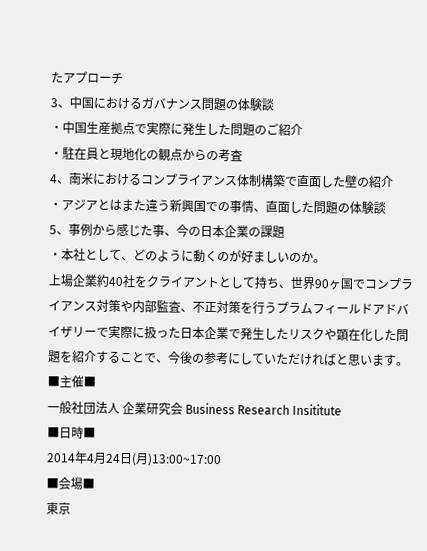たアプローチ
3、中国におけるガバナンス問題の体験談
・中国生産拠点で実際に発生した問題のご紹介
・駐在員と現地化の観点からの考査
4、南米におけるコンプライアンス体制構築で直面した壁の紹介
・アジアとはまた違う新興国での事情、直面した問題の体験談
5、事例から感じた事、今の日本企業の課題
・本社として、どのように動くのが好ましいのか。
上場企業約40社をクライアントとして持ち、世界90ヶ国でコンプライアンス対策や内部監査、不正対策を行うプラムフィールドアドバイザリーで実際に扱った日本企業で発生したリスクや顕在化した問題を紹介することで、今後の参考にしていただければと思います。
■主催■
一般社団法人 企業研究会 Business Research Insititute
■日時■
2014年4月24日(月)13:00~17:00
■会場■
東京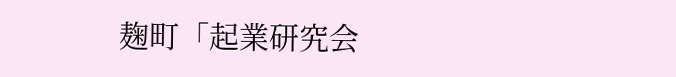麹町「起業研究会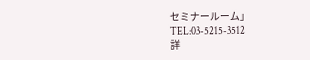セミナールーム」
TEL:03-5215-3512
詳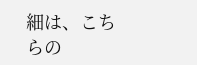細は、こちらの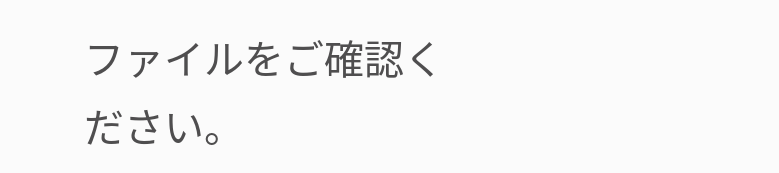ファイルをご確認ください。